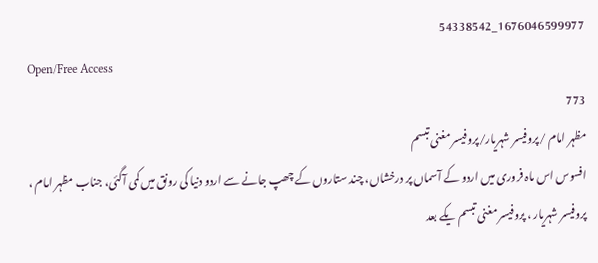1676046599977_54338542
Open/Free Access
773
مظہر امام /پروفیسر شہریار/پروفیسر مغنی تبسم
افسوس اس ماہ فروری میں اردو کے آسماں پر درخشاں، چند ستاروں کے چھپ جانے سے اردو دنیا کی رونق میں کمی آگئی، جناب مظہر امام ، پروفیسر شہریار ، پروفیسر مغنی تبسم یکے بعد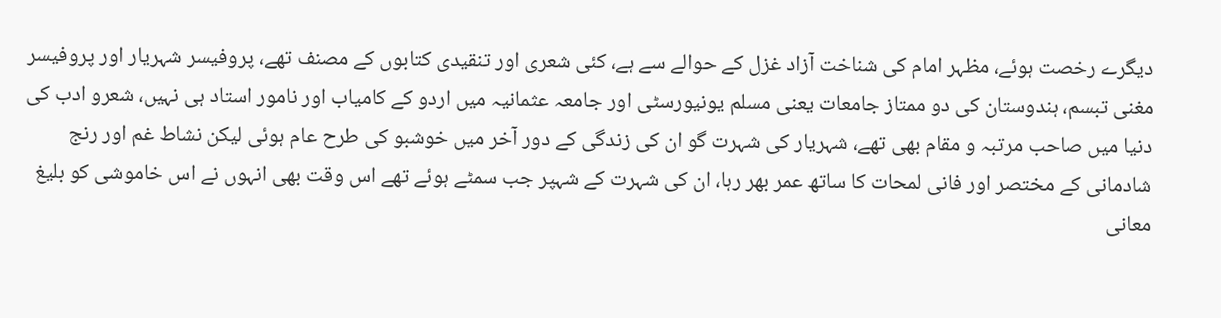دیگرے رخصت ہوئے، مظہر امام کی شناخت آزاد غزل کے حوالے سے ہے، کئی شعری اور تنقیدی کتابوں کے مصنف تھے، پروفیسر شہریار اور پروفیسر مغنی تبسم، ہندوستان کی دو ممتاز جامعات یعنی مسلم یونیورسٹی اور جامعہ عثمانیہ میں اردو کے کامیاب اور نامور استاد ہی نہیں، شعرو ادب کی دنیا میں صاحب مرتبہ و مقام بھی تھے، شہریار کی شہرت گو ان کی زندگی کے دور آخر میں خوشبو کی طرح عام ہوئی لیکن نشاط غم اور رنج شادمانی کے مختصر اور فانی لمحات کا ساتھ عمر بھر رہا، ان کی شہرت کے شہپر جب سمٹے ہوئے تھے اس وقت بھی انہوں نے اس خاموشی کو بلیغ معانی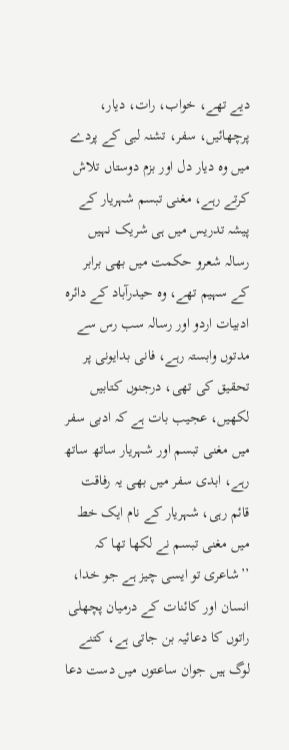دیے تھے، خواب، رات، دیار، پرچھائیں، سفر، تشنہ لبی کے پردے میں وہ دیار دل اور بزم دوستاں تلاش کرتے رہے، مغنی تبسم شہریار کے پیشہ تدریس میں ہی شریک نہیں رسالہ شعرو حکمت میں بھی برابر کے سہیم تھے، وہ حیدرآباد کے دائرہ ادبیات اردو اور رسالہ سب رس سے مدتوں وابستہ رہے، فانی بدایونی پر تحقیق کی تھی، درجنوں کتابیں لکھیں، عجیب بات ہے کہ ادبی سفر میں مغنی تبسم اور شہریار ساتھ ساتھ رہے، ابدی سفر میں بھی یہ رفاقت قائم رہی، شہریار کے نام ایک خط میں مغنی تبسم نے لکھا تھا کہ ’’شاعری تو ایسی چیز ہے جو خدا، انسان اور کائنات کے درمیان پچھلی راتوں کا دعائیہ بن جاتی ہے، کتنے لوگ ہیں جوان ساعتوں میں دست دعا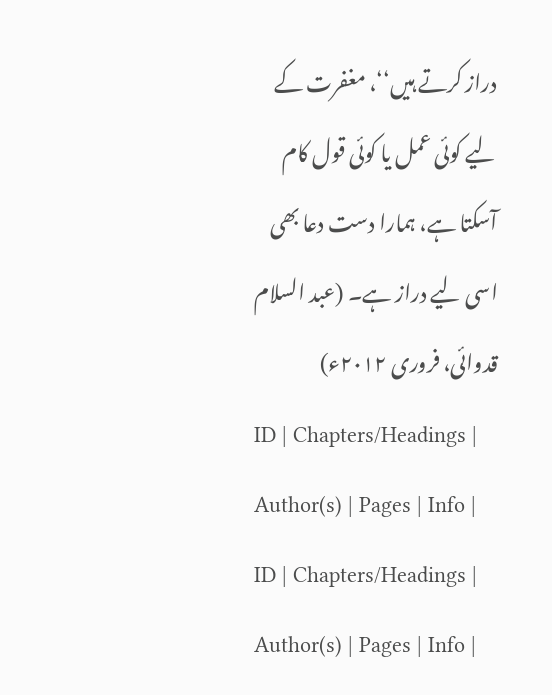دراز کرتے ہیں‘‘، مغفرت کے لیے کوئی عمل یا کوئی قول کام آسکتا ہے، ہمارا دست دعا بھی اسی لیے دراز ہے۔ (عبد السلام قدوائی، فروری ۲۰۱۲ء)
ID | Chapters/Headings | Author(s) | Pages | Info |
ID | Chapters/Headings | Author(s) | Pages | Info |